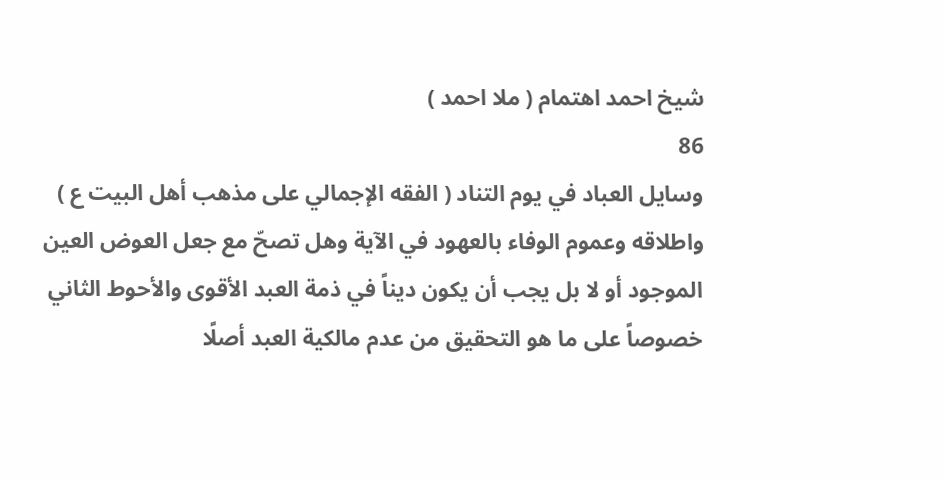شيخ احمد اهتمام ( ملا احمد )
86
وسايل العباد في يوم التناد ( الفقه الإجمالي على مذهب أهل البيت ع )
واطلاقه وعموم الوفاء بالعهود في الآية وهل تصحّ مع جعل العوض العين الموجود أو لا بل يجب أن يكون ديناً في ذمة العبد الأقوى والأحوط الثاني خصوصاً على ما هو التحقيق من عدم مالكية العبد أصلًا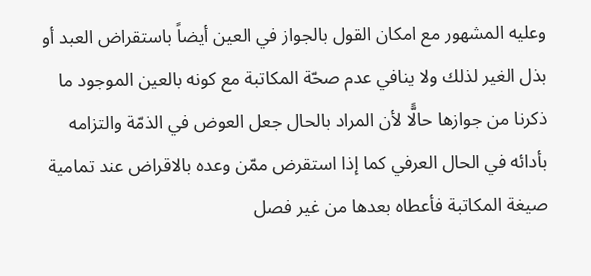وعليه المشهور مع امكان القول بالجواز في العين أيضاً باستقراض العبد أو بذل الغير لذلك ولا ينافي عدم صحّة المكاتبة مع كونه بالعين الموجود ما ذكرنا من جوازها حالًّا لأن المراد بالحال جعل العوض في الذمّة والتزامه بأدائه في الحال العرفي كما إذا استقرض ممّن وعده بالاقراض عند تمامية صيغة المكاتبة فأعطاه بعدها من غير فصل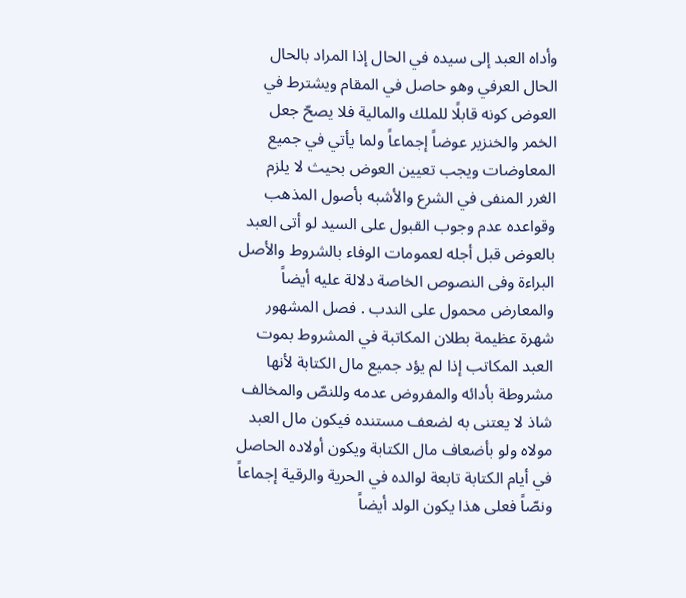وأداه العبد إلى سيده في الحال إذا المراد بالحال الحال العرفي وهو حاصل في المقام ويشترط في العوض كونه قابلًا للملك والمالية فلا يصحّ جعل الخمر والخنزير عوضاً إجماعاً ولما يأتي في جميع المعاوضات ويجب تعيين العوض بحيث لا يلزم الغرر المنفى في الشرع والأشبه بأصول المذهب وقواعده عدم وجوب القبول على السيد لو أتى العبد بالعوض قبل أجله لعمومات الوفاء بالشروط والأصل البراءة وفى النصوص الخاصة دلالة عليه أيضاً والمعارض محمول على الندب . فصل المشهور شهرة عظيمة بطلان المكاتبة في المشروط بموت العبد المكاتب إذا لم يؤد جميع مال الكتابة لأنها مشروطة بأدائه والمفروض عدمه وللنصّ والمخالف شاذ لا يعتنى به لضعف مستنده فيكون مال العبد مولاه ولو بأضعاف مال الكتابة ويكون أولاده الحاصل في أيام الكتابة تابعة لوالده في الحرية والرقية إجماعاً ونصّاً فعلى هذا يكون الولد أيضاً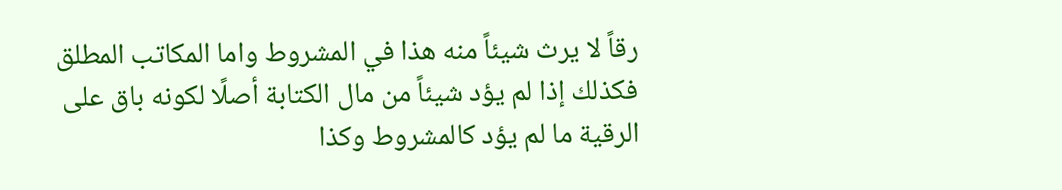رقاً لا يرث شيئاً منه هذا في المشروط واما المكاتب المطلق فكذلك إذا لم يؤد شيئاً من مال الكتابة أصلًا لكونه باق على الرقية ما لم يؤد كالمشروط وكذا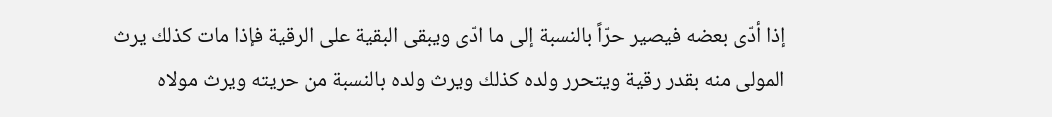إذا أدّى بعضه فيصير حرّاً بالنسبة إلى ما ادّى ويبقى البقية على الرقية فإذا مات كذلك يرث المولى منه بقدر رقية ويتحرر ولده كذلك ويرث ولده بالنسبة من حريته ويرث مولاه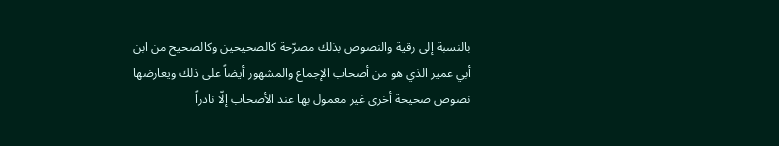بالنسبة إلى رقية والنصوص بذلك مصرّحة كالصحيحين وكالصحيح من ابن أبي عمير الذي هو من أصحاب الإجماع والمشهور أيضاً على ذلك ويعارضها نصوص صحيحة أخرى غير معمول بها عند الأصحاب إلّا نادراً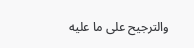والترجيح على ما عليه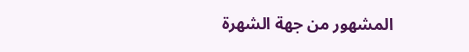المشهور من جهة الشهرة